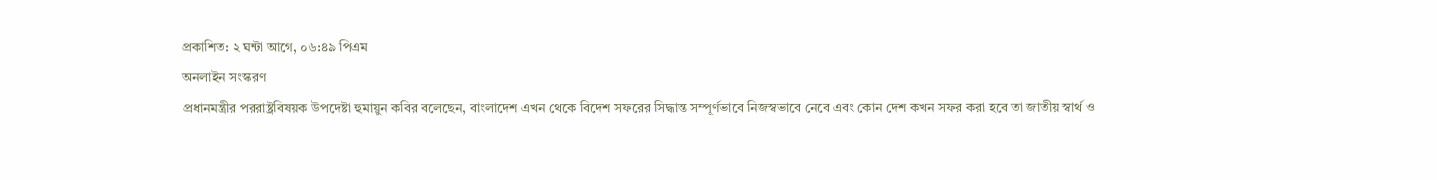প্রকাশিত: ২ ঘন্টা আগে, ০৬:৪৯ পিএম
অনলাইন সংস্করণ
প্রধানমন্ত্রীর পররাষ্ট্রবিষয়ক উপদেষ্টা হুমায়ুন কবির বলেছেন, বাংলাদেশ এখন থেকে বিদেশ সফরের সিদ্ধান্ত সম্পূর্ণভাবে নিজস্বভাবে নেবে এবং কোন দেশ কখন সফর করা হবে তা জাতীয় স্বার্থ ও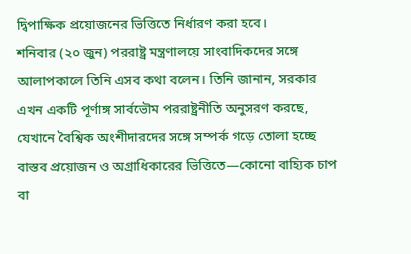দ্বিপাক্ষিক প্রয়োজনের ভিত্তিতে নির্ধারণ করা হবে।
শনিবার (২০ জুন) পররাষ্ট্র মন্ত্রণালয়ে সাংবাদিকদের সঙ্গে আলাপকালে তিনি এসব কথা বলেন। তিনি জানান, সরকার এখন একটি পূর্ণাঙ্গ সার্বভৌম পররাষ্ট্রনীতি অনুসরণ করছে, যেখানে বৈশ্বিক অংশীদারদের সঙ্গে সম্পর্ক গড়ে তোলা হচ্ছে বাস্তব প্রয়োজন ও অগ্রাধিকারের ভিত্তিতে—কোনো বাহ্যিক চাপ বা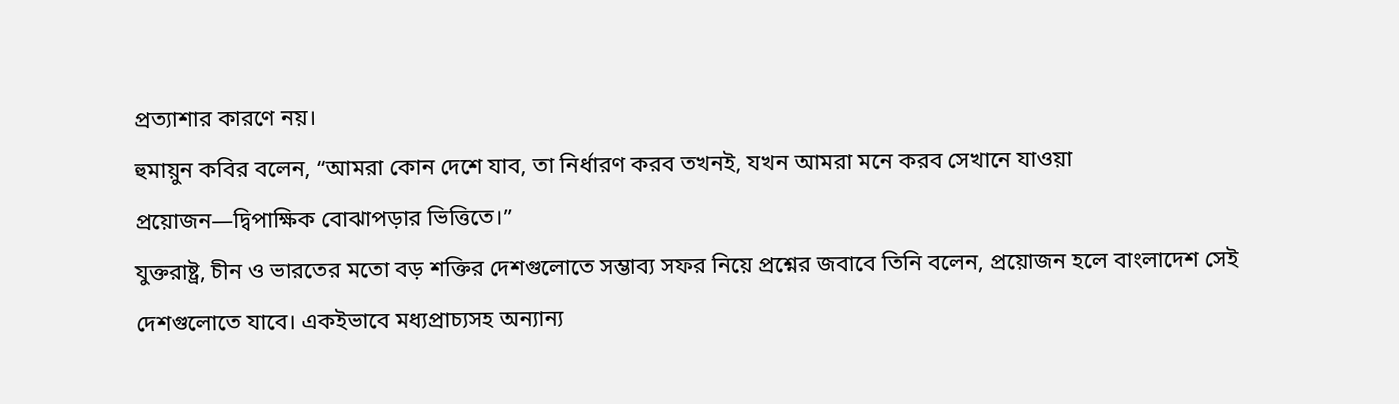প্রত্যাশার কারণে নয়।
হুমায়ুন কবির বলেন, “আমরা কোন দেশে যাব, তা নির্ধারণ করব তখনই, যখন আমরা মনে করব সেখানে যাওয়া প্রয়োজন—দ্বিপাক্ষিক বোঝাপড়ার ভিত্তিতে।”
যুক্তরাষ্ট্র, চীন ও ভারতের মতো বড় শক্তির দেশগুলোতে সম্ভাব্য সফর নিয়ে প্রশ্নের জবাবে তিনি বলেন, প্রয়োজন হলে বাংলাদেশ সেই দেশগুলোতে যাবে। একইভাবে মধ্যপ্রাচ্যসহ অন্যান্য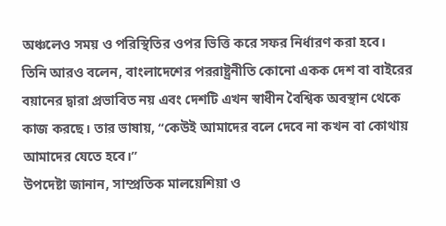অঞ্চলেও সময় ও পরিস্থিতির ওপর ভিত্তি করে সফর নির্ধারণ করা হবে।
তিনি আরও বলেন, বাংলাদেশের পররাষ্ট্রনীতি কোনো একক দেশ বা বাইরের বয়ানের দ্বারা প্রভাবিত নয় এবং দেশটি এখন স্বাধীন বৈশ্বিক অবস্থান থেকে কাজ করছে। তার ভাষায়, “কেউই আমাদের বলে দেবে না কখন বা কোথায় আমাদের যেতে হবে।”
উপদেষ্টা জানান, সাম্প্রতিক মালয়েশিয়া ও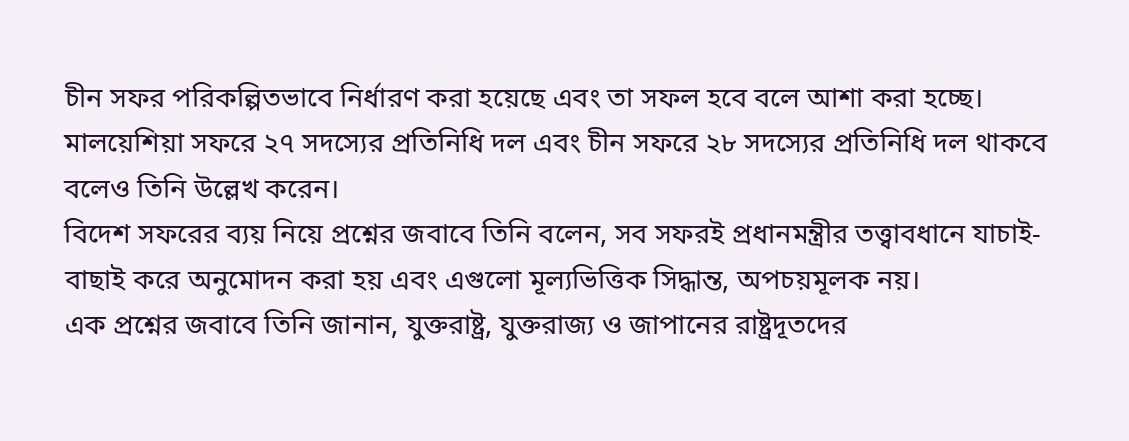চীন সফর পরিকল্পিতভাবে নির্ধারণ করা হয়েছে এবং তা সফল হবে বলে আশা করা হচ্ছে। মালয়েশিয়া সফরে ২৭ সদস্যের প্রতিনিধি দল এবং চীন সফরে ২৮ সদস্যের প্রতিনিধি দল থাকবে বলেও তিনি উল্লেখ করেন।
বিদেশ সফরের ব্যয় নিয়ে প্রশ্নের জবাবে তিনি বলেন, সব সফরই প্রধানমন্ত্রীর তত্ত্বাবধানে যাচাই-বাছাই করে অনুমোদন করা হয় এবং এগুলো মূল্যভিত্তিক সিদ্ধান্ত, অপচয়মূলক নয়।
এক প্রশ্নের জবাবে তিনি জানান, যুক্তরাষ্ট্র, যুক্তরাজ্য ও জাপানের রাষ্ট্রদূতদের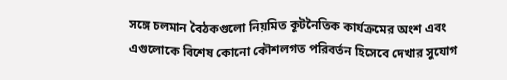সঙ্গে চলমান বৈঠকগুলো নিয়মিত কূটনৈতিক কার্যক্রমের অংশ এবং এগুলোকে বিশেষ কোনো কৌশলগত পরিবর্তন হিসেবে দেখার সুযোগ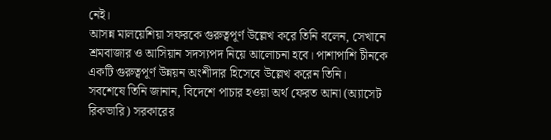নেই।
আসন্ন মালয়েশিয়া সফরকে গুরুত্বপূর্ণ উল্লেখ করে তিনি বলেন, সেখানে শ্রমবাজার ও আসিয়ান সদস্যপদ নিয়ে আলোচনা হবে। পাশাপাশি চীনকে একটি গুরুত্বপূর্ণ উন্নয়ন অংশীদার হিসেবে উল্লেখ করেন তিনি।
সবশেষে তিনি জানান, বিদেশে পাচার হওয়া অর্থ ফেরত আনা (অ্যাসেট রিকভারি) সরকারের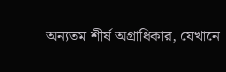অন্যতম শীর্ষ অগ্রাধিকার, যেখানে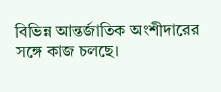বিভিন্ন আন্তর্জাতিক অংশীদারের সঙ্গে কাজ চলছে।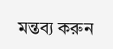মন্তব্য করুন